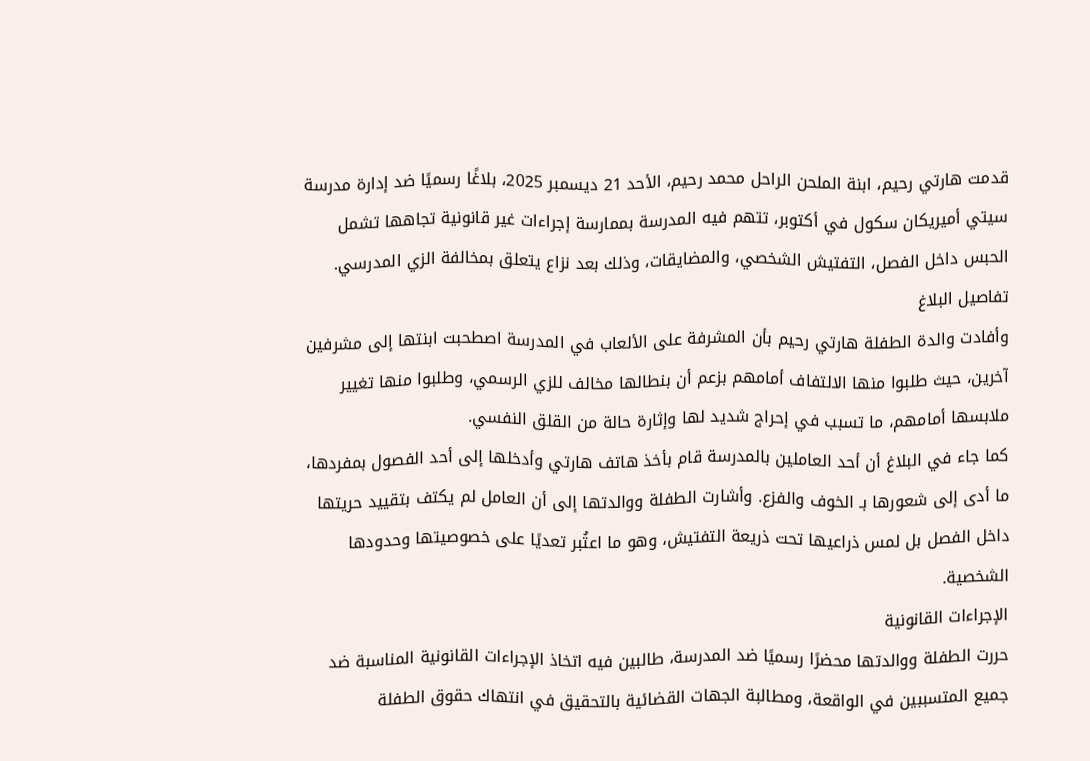قدمت هارتي رحيم، ابنة الملحن الراحل محمد رحيم، الأحد 21 ديسمبر 2025، بلاغًا رسميًا ضد إدارة مدرسة سيتي أميريكان سكول في أكتوبر، تتهم فيه المدرسة بممارسة إجراءات غير قانونية تجاهها تشمل الحبس داخل الفصل، التفتيش الشخصي، والمضايقات، وذلك بعد نزاع يتعلق بمخالفة الزي المدرسي.
تفاصيل البلاغ
وأفادت والدة الطفلة هارتي رحيم بأن المشرفة على الألعاب في المدرسة اصطحبت ابنتها إلى مشرفين آخرين، حيث طلبوا منها الالتفاف أمامهم بزعم أن بنطالها مخالف للزي الرسمي، وطلبوا منها تغيير ملابسها أمامهم، ما تسبب في إحراج شديد لها وإثارة حالة من القلق النفسي.
كما جاء في البلاغ أن أحد العاملين بالمدرسة قام بأخذ هاتف هارتي وأدخلها إلى أحد الفصول بمفردها، ما أدى إلى شعورها بـ الخوف والفزع. وأشارت الطفلة ووالدتها إلى أن العامل لم يكتف بتقييد حريتها داخل الفصل بل لمس ذراعيها تحت ذريعة التفتيش، وهو ما اعتُبر تعديًا على خصوصيتها وحدودها الشخصية.
الإجراءات القانونية
حررت الطفلة ووالدتها محضرًا رسميًا ضد المدرسة، طالبين فيه اتخاذ الإجراءات القانونية المناسبة ضد جميع المتسببين في الواقعة، ومطالبة الجهات القضائية بالتحقيق في انتهاك حقوق الطفلة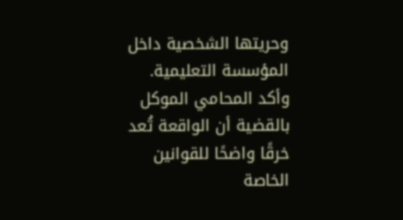وحريتها الشخصية داخل المؤسسة التعليمية.
وأكد المحامي الموكل بالقضية أن الواقعة تُعد خرقًا واضحًا للقوانين الخاصة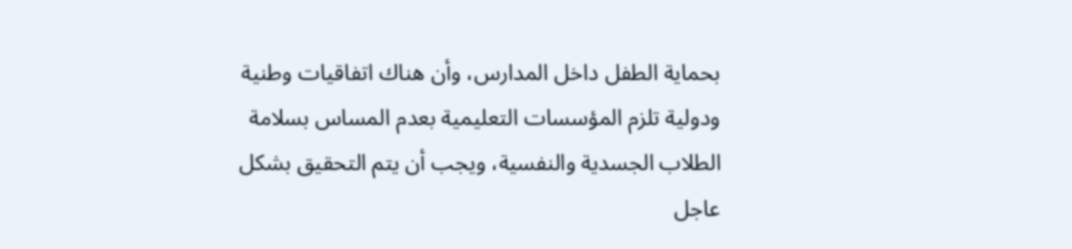بحماية الطفل داخل المدارس، وأن هناك اتفاقيات وطنية ودولية تلزم المؤسسات التعليمية بعدم المساس بسلامة الطلاب الجسدية والنفسية، ويجب أن يتم التحقيق بشكل عاجل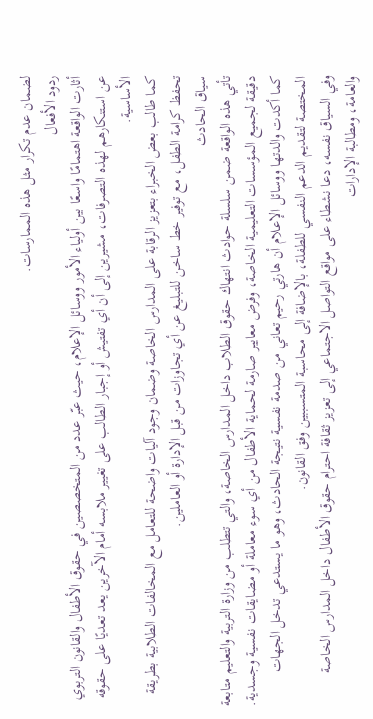لضمان عدم تكرار مثل هذه الممارسات.
ردود الأفعال
أثارت الواقعة اهتمامًا واسعًا بين أولياء الأمور ووسائل الإعلام، حيث عبّر عدد من المتخصصين في حقوق الأطفال والقانون التربوي عن استنكارهم لهذه التصرفات، مشيرين إلى أن أي تفتيش أو إجبار الطالب على تغيير ملابسه أمام الآخرين يعد تعديًا على حقوقه الأساسية.
كما طالب بعض الخبراء بتعزيز الرقابة على المدارس الخاصة وضمان وجود آليات واضحة للتعامل مع المخالفات الطلابية بطريقة تحفظ كرامة الطفل، مع توفير خط ساخن للتبليغ عن أي تجاوزات من قبل الإدارة أو العاملين.
سياق الحادث
تأتي هذه الواقعة ضمن سلسلة حوادث انتهاك حقوق الطلاب داخل المدارس الخاصة، والتي تتطلب من وزارة التربية والتعليم متابعة دقيقة لجميع المؤسسات التعليمية الخاصة، وفرض معايير صارمة لحماية الأطفال من أي سوء معاملة أو مضايقات نفسية وجسدية.
كما أكدت والدتها ووسائل الإعلام أن هارتي رحيم تعاني من صدمة نفسية نتيجة الحادث، وهو ما يستدعي تدخل الجهات المختصة لتقديم الدعم النفسي للطفلة، بالإضافة إلى محاسبة المتسببين وفق القانون.
وفي السياق نفسه، دعا نشطاء على مواقع التواصل الاجتماعي إلى تعزيز ثقافة احترام حقوق الأطفال داخل المدارس الخاصة والعامة، ومطالبة الإدارات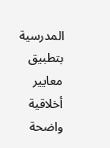المدرسية بتطبيق معايير أخلاقية واضحة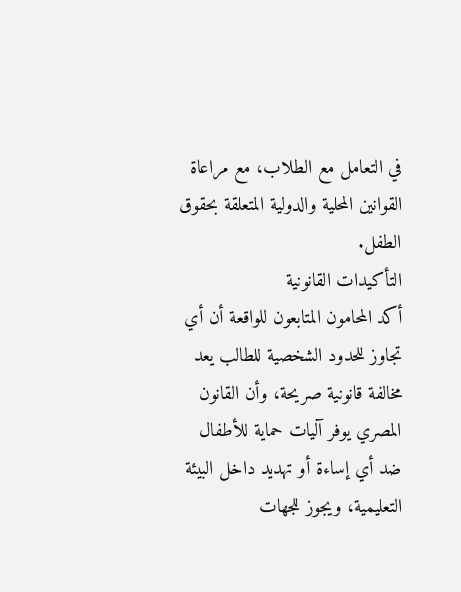في التعامل مع الطلاب، مع مراعاة القوانين المحلية والدولية المتعلقة بحقوق الطفل.
التأكيدات القانونية
أكد المحامون المتابعون للواقعة أن أي تجاوز للحدود الشخصية للطالب يعد مخالفة قانونية صريحة، وأن القانون المصري يوفر آليات حماية للأطفال ضد أي إساءة أو تهديد داخل البيئة التعليمية، ويجوز للجهات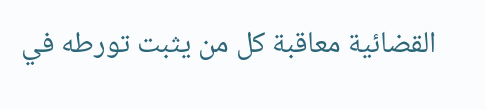القضائية معاقبة كل من يثبت تورطه في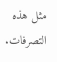مثل هذه التصرفات.